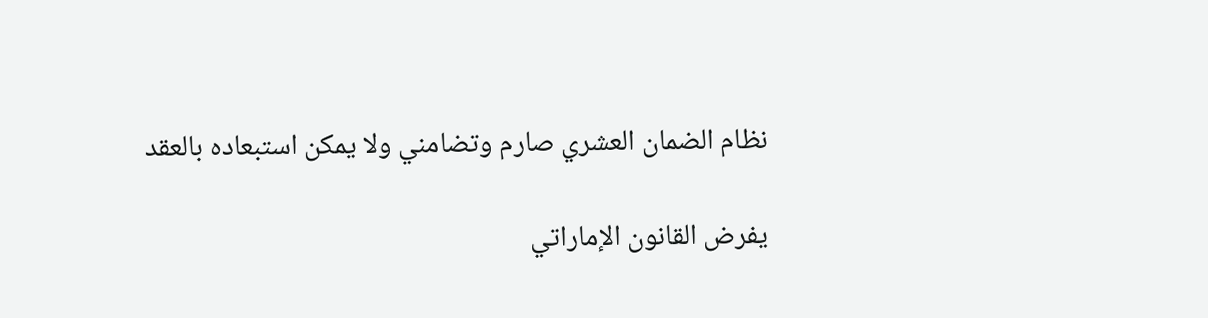نظام الضمان العشري صارم وتضامني ولا يمكن استبعاده بالعقد

يفرض القانون الإماراتي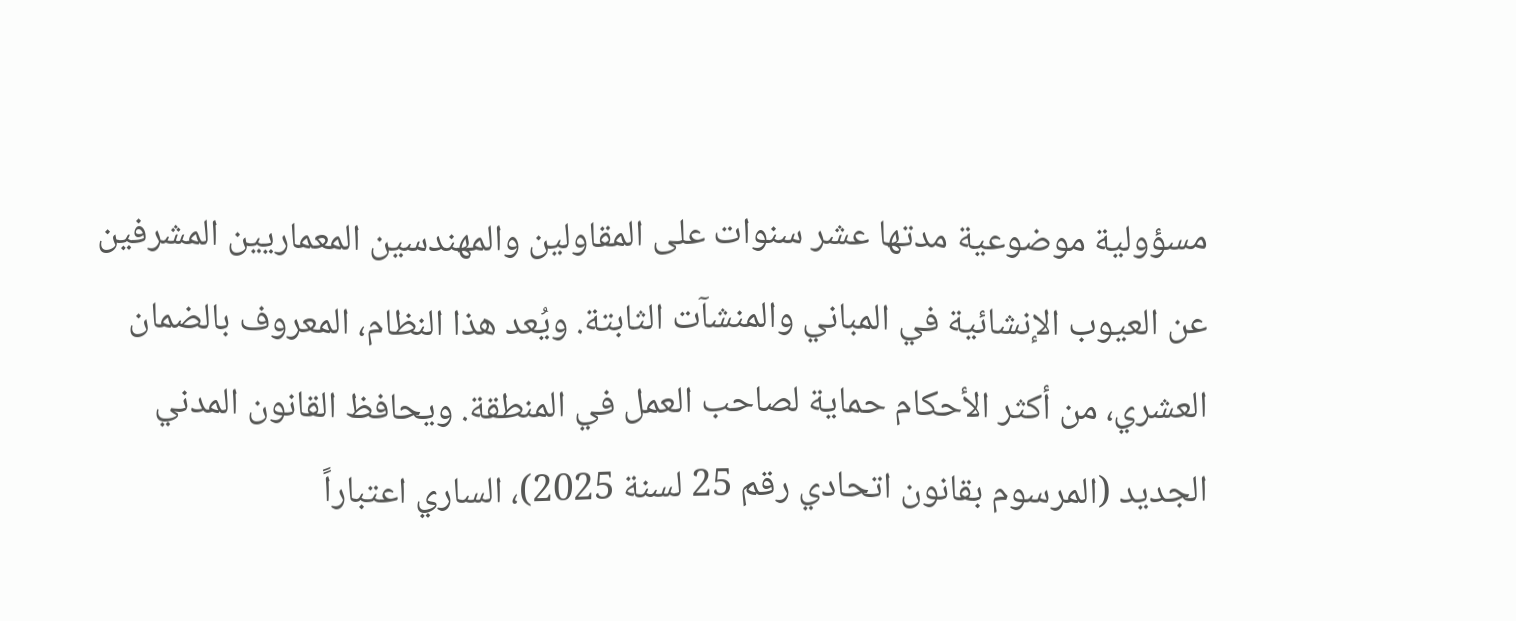مسؤولية موضوعية مدتها عشر سنوات على المقاولين والمهندسين المعماريين المشرفين عن العيوب الإنشائية في المباني والمنشآت الثابتة. ويُعد هذا النظام، المعروف بالضمان العشري، من أكثر الأحكام حماية لصاحب العمل في المنطقة. ويحافظ القانون المدني الجديد (المرسوم بقانون اتحادي رقم 25 لسنة 2025)، الساري اعتباراً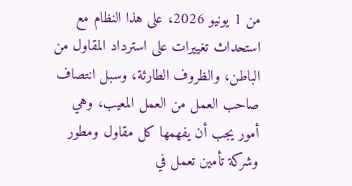من 1 يونيو 2026، على هذا النظام مع استحداث تغييرات على استرداد المقاول من الباطن، والظروف الطارئة، وسبل انتصاف صاحب العمل من العمل المعيب، وهي أمور يجب أن يفهمها كل مقاول ومطور وشركة تأمين تعمل في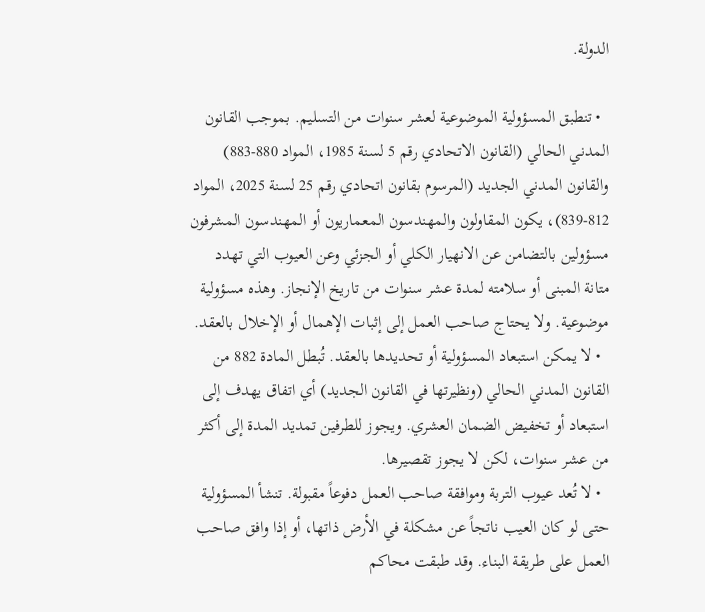الدولة.

  • تنطبق المسؤولية الموضوعية لعشر سنوات من التسليم. بموجب القانون المدني الحالي (القانون الاتحادي رقم 5 لسنة 1985، المواد 880-883) والقانون المدني الجديد (المرسوم بقانون اتحادي رقم 25 لسنة 2025، المواد 812-839)، يكون المقاولون والمهندسون المعماريون أو المهندسون المشرفون مسؤولين بالتضامن عن الانهيار الكلي أو الجزئي وعن العيوب التي تهدد متانة المبنى أو سلامته لمدة عشر سنوات من تاريخ الإنجاز. وهذه مسؤولية موضوعية. ولا يحتاج صاحب العمل إلى إثبات الإهمال أو الإخلال بالعقد.
  • لا يمكن استبعاد المسؤولية أو تحديدها بالعقد. تُبطل المادة 882 من القانون المدني الحالي (ونظيرتها في القانون الجديد) أي اتفاق يهدف إلى استبعاد أو تخفيض الضمان العشري. ويجوز للطرفين تمديد المدة إلى أكثر من عشر سنوات، لكن لا يجوز تقصيرها.
  • لا تُعد عيوب التربة وموافقة صاحب العمل دفوعاً مقبولة. تنشأ المسؤولية حتى لو كان العيب ناتجاً عن مشكلة في الأرض ذاتها، أو إذا وافق صاحب العمل على طريقة البناء. وقد طبقت محاكم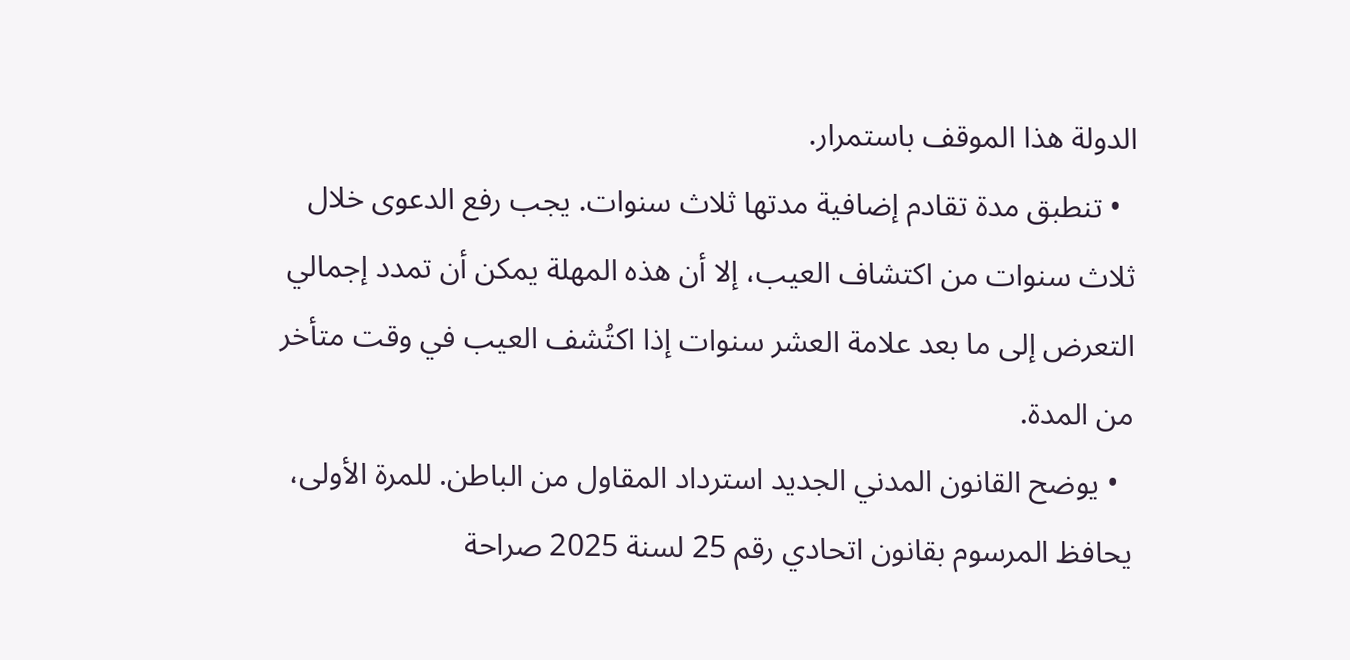الدولة هذا الموقف باستمرار.
  • تنطبق مدة تقادم إضافية مدتها ثلاث سنوات. يجب رفع الدعوى خلال ثلاث سنوات من اكتشاف العيب، إلا أن هذه المهلة يمكن أن تمدد إجمالي التعرض إلى ما بعد علامة العشر سنوات إذا اكتُشف العيب في وقت متأخر من المدة.
  • يوضح القانون المدني الجديد استرداد المقاول من الباطن. للمرة الأولى، يحافظ المرسوم بقانون اتحادي رقم 25 لسنة 2025 صراحة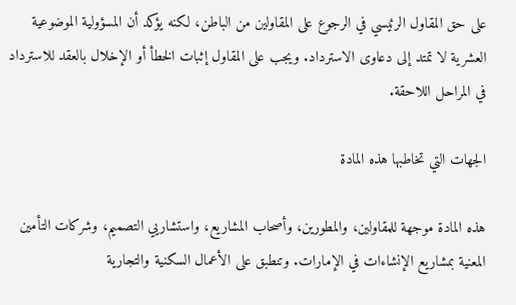على حق المقاول الرئيسي في الرجوع على المقاولين من الباطن، لكنه يؤكد أن المسؤولية الموضوعية العشرية لا تمتد إلى دعاوى الاسترداد. ويجب على المقاول إثبات الخطأ أو الإخلال بالعقد للاسترداد في المراحل اللاحقة.

الجهات التي تخاطبها هذه المادة

هذه المادة موجهة للمقاولين، والمطورين، وأصحاب المشاريع، واستشاريي التصميم، وشركات التأمين المعنية بمشاريع الإنشاءات في الإمارات. وتنطبق على الأعمال السكنية والتجارية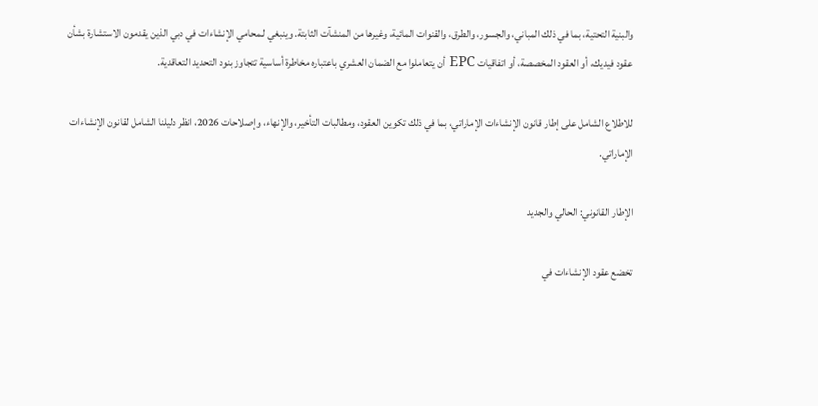والبنية التحتية، بما في ذلك المباني، والجسور، والطرق، والقنوات المائية، وغيرها من المنشآت الثابتة. وينبغي لـمحامي الإنشاءات في دبي الذين يقدمون الاستشارة بشأن عقود فيديك، أو العقود المخصصة، أو اتفاقيات EPC أن يتعاملوا مع الضمان العشري باعتباره مخاطرة أساسية تتجاوز بنود التحديد التعاقدية.

للاطلاع الشامل على إطار قانون الإنشاءات الإماراتي، بما في ذلك تكوين العقود، ومطالبات التأخير، والإنهاء، وإصلاحات 2026، انظر دليلنا الشامل لقانون الإنشاءات الإماراتي.

الإطار القانوني: الحالي والجديد

تخضع عقود الإنشاءات في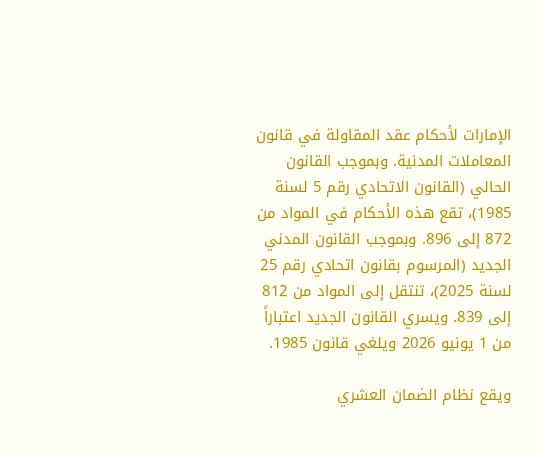الإمارات لأحكام عقد المقاولة في قانون المعاملات المدنية. وبموجب القانون الحالي (القانون الاتحادي رقم 5 لسنة 1985)، تقع هذه الأحكام في المواد من 872 إلى 896. وبموجب القانون المدني الجديد (المرسوم بقانون اتحادي رقم 25 لسنة 2025)، تنتقل إلى المواد من 812 إلى 839. ويسري القانون الجديد اعتباراً من 1 يونيو 2026 ويلغي قانون 1985.

ويقع نظام الضمان العشري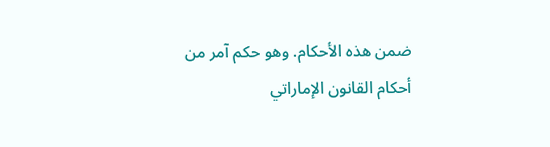ضمن هذه الأحكام. وهو حكم آمر من أحكام القانون الإماراتي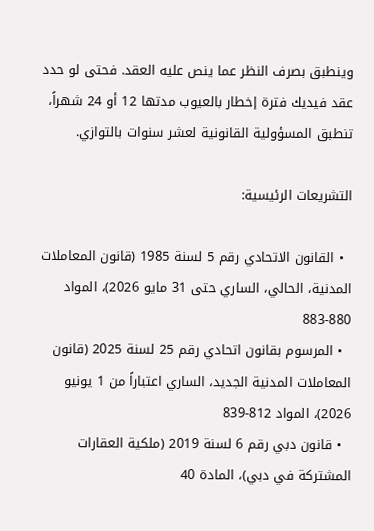وينطبق بصرف النظر عما ينص عليه العقد. فحتى لو حدد عقد فيديك فترة إخطار بالعيوب مدتها 12 أو 24 شهراً، تنطبق المسؤولية القانونية لعشر سنوات بالتوازي.

التشريعات الرئيسية:

  • القانون الاتحادي رقم 5 لسنة 1985 (قانون المعاملات المدنية، الحالي، الساري حتى 31 مايو 2026)، المواد 880-883
  • المرسوم بقانون اتحادي رقم 25 لسنة 2025 (قانون المعاملات المدنية الجديد، الساري اعتباراً من 1 يونيو 2026)، المواد 812-839
  • قانون دبي رقم 6 لسنة 2019 (ملكية العقارات المشتركة في دبي)، المادة 40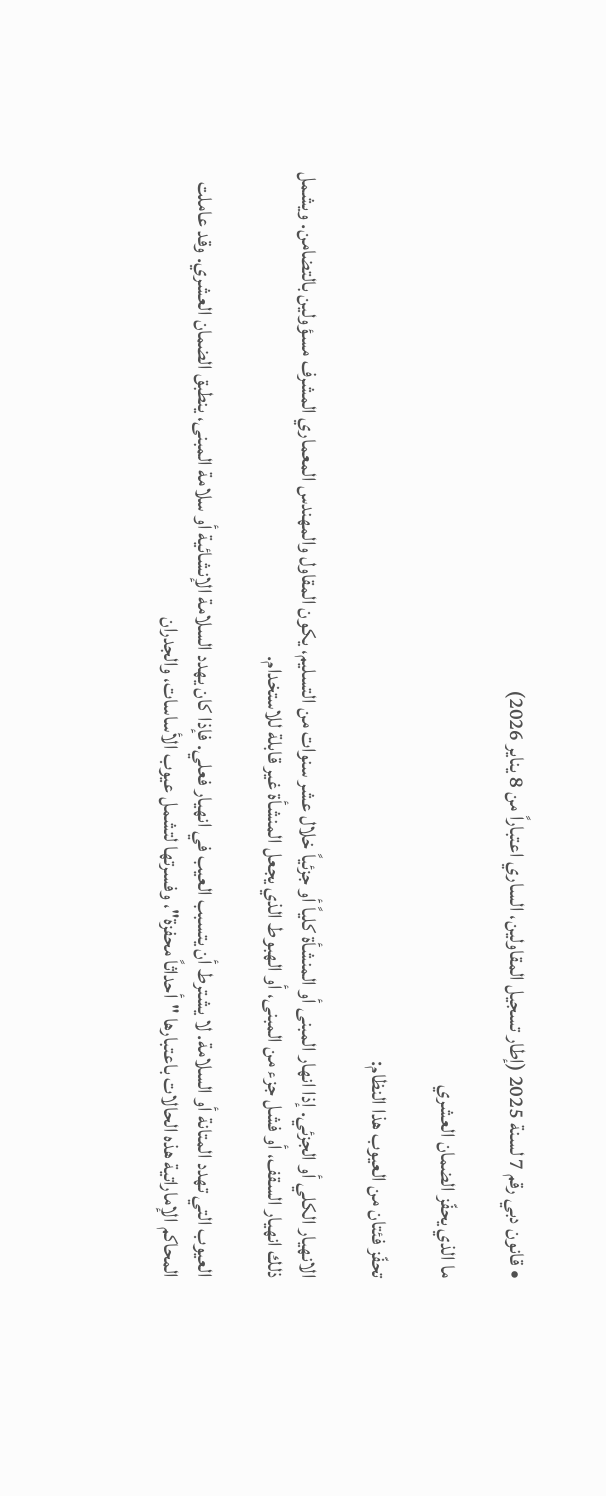• قانون دبي رقم 7 لسنة 2025 (إطار تسجيل المقاولين، الساري اعتباراً من 8 يناير 2026)

ما الذي يحفّز الضمان العشري

تحفّز فئتان من العيوب هذا النظام:

الانهيار الكلي أو الجزئي. إذا انهار المبنى أو المنشأة كلياً أو جزئياً خلال عشر سنوات من التسليم، يكون المقاول والمهندس المعماري المشرف مسؤولين بالتضامن. ويشمل ذلك انهيار السقف، أو فشل جزء من المبنى، أو الهبوط الذي يجعل المنشأة غير قابلة للاستخدام.

العيوب التي تهدد المتانة أو السلامة. لا يشترط أن يتسبب العيب في انهيار فعلي. فإذا كان يهدد السلامة الإنشائية أو سلامة المبنى، ينطبق الضمان العشري. وقد عاملت المحاكم الإماراتية هذه الحالات باعتبارها "أحداثاً محفزة"، وفسرتها لتشمل عيوب الأساسات، والجدران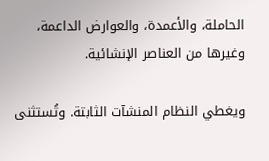الحاملة، والأعمدة، والعوارض الداعمة، وغيرها من العناصر الإنشائية.

ويغطي النظام المنشآت الثابتة. وتُستثنى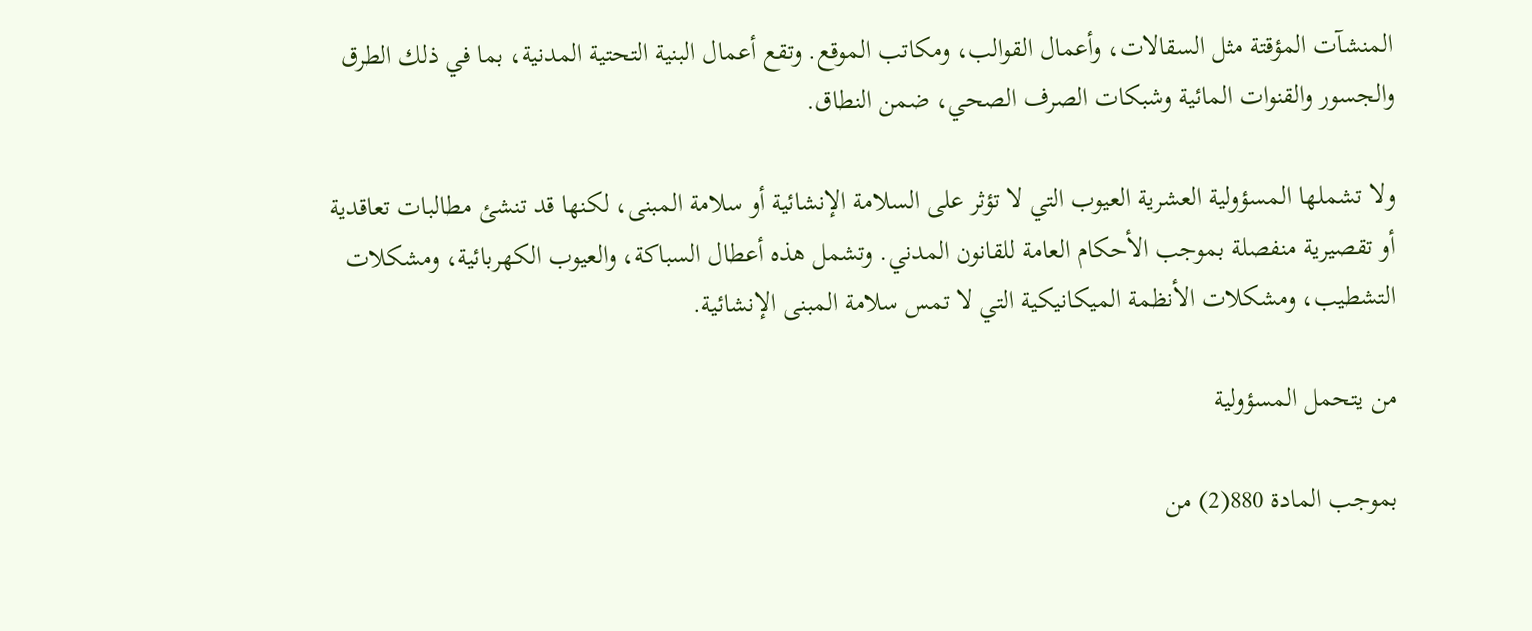المنشآت المؤقتة مثل السقالات، وأعمال القوالب، ومكاتب الموقع. وتقع أعمال البنية التحتية المدنية، بما في ذلك الطرق والجسور والقنوات المائية وشبكات الصرف الصحي، ضمن النطاق.

ولا تشملها المسؤولية العشرية العيوب التي لا تؤثر على السلامة الإنشائية أو سلامة المبنى، لكنها قد تنشئ مطالبات تعاقدية أو تقصيرية منفصلة بموجب الأحكام العامة للقانون المدني. وتشمل هذه أعطال السباكة، والعيوب الكهربائية، ومشكلات التشطيب، ومشكلات الأنظمة الميكانيكية التي لا تمس سلامة المبنى الإنشائية.

من يتحمل المسؤولية

بموجب المادة 880(2) من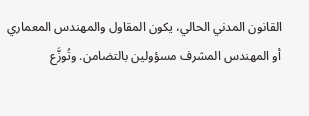القانون المدني الحالي، يكون المقاول والمهندس المعماري أو المهندس المشرف مسؤولين بالتضامن. وتُوزَّع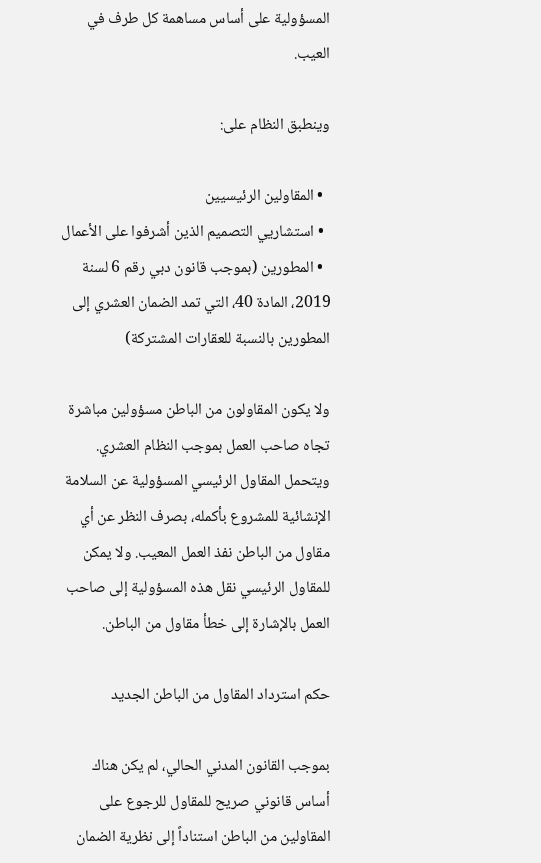المسؤولية على أساس مساهمة كل طرف في العيب.

وينطبق النظام على:

  • المقاولين الرئيسيين
  • استشاريي التصميم الذين أشرفوا على الأعمال
  • المطورين (بموجب قانون دبي رقم 6 لسنة 2019، المادة 40، التي تمد الضمان العشري إلى المطورين بالنسبة للعقارات المشتركة)

ولا يكون المقاولون من الباطن مسؤولين مباشرة تجاه صاحب العمل بموجب النظام العشري. ويتحمل المقاول الرئيسي المسؤولية عن السلامة الإنشائية للمشروع بأكمله، بصرف النظر عن أي مقاول من الباطن نفذ العمل المعيب. ولا يمكن للمقاول الرئيسي نقل هذه المسؤولية إلى صاحب العمل بالإشارة إلى خطأ مقاول من الباطن.

حكم استرداد المقاول من الباطن الجديد

بموجب القانون المدني الحالي، لم يكن هناك أساس قانوني صريح للمقاول للرجوع على المقاولين من الباطن استناداً إلى نظرية الضمان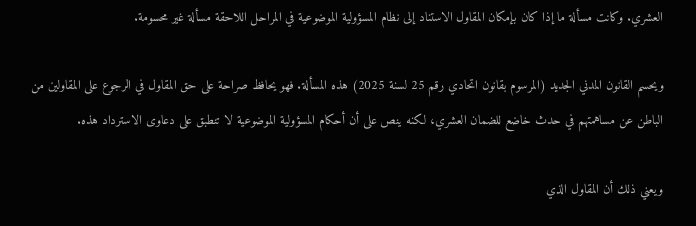العشري. وكانت مسألة ما إذا كان بإمكان المقاول الاستناد إلى نظام المسؤولية الموضوعية في المراحل اللاحقة مسألة غير محسومة.

ويحسم القانون المدني الجديد (المرسوم بقانون اتحادي رقم 25 لسنة 2025) هذه المسألة. فهو يحافظ صراحة على حق المقاول في الرجوع على المقاولين من الباطن عن مساهمتهم في حدث خاضع للضمان العشري، لكنه ينص على أن أحكام المسؤولية الموضوعية لا تنطبق على دعاوى الاسترداد هذه.

ويعني ذلك أن المقاول الذي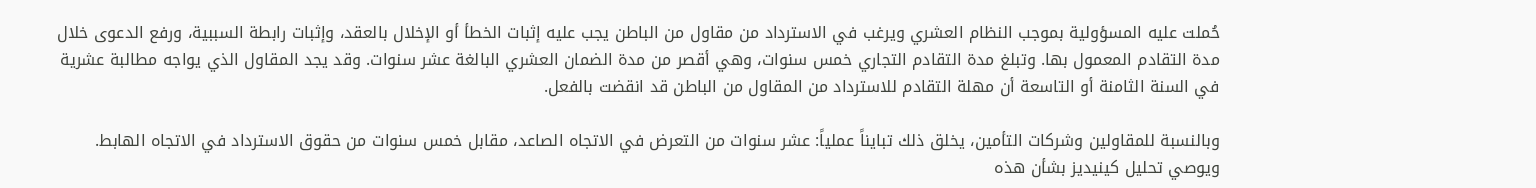حُملت عليه المسؤولية بموجب النظام العشري ويرغب في الاسترداد من مقاول من الباطن يجب عليه إثبات الخطأ أو الإخلال بالعقد، وإثبات رابطة السببية، ورفع الدعوى خلال مدة التقادم المعمول بها. وتبلغ مدة التقادم التجاري خمس سنوات، وهي أقصر من مدة الضمان العشري البالغة عشر سنوات. وقد يجد المقاول الذي يواجه مطالبة عشرية في السنة الثامنة أو التاسعة أن مهلة التقادم للاسترداد من المقاول من الباطن قد انقضت بالفعل.

وبالنسبة للمقاولين وشركات التأمين، يخلق ذلك تبايناً عملياً: عشر سنوات من التعرض في الاتجاه الصاعد، مقابل خمس سنوات من حقوق الاسترداد في الاتجاه الهابط. ويوصي تحليل كينيديز بشأن هذه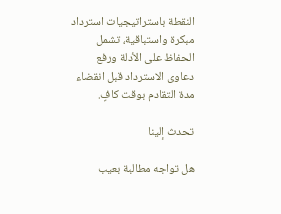النقطة باستراتيجيات استرداد مبكرة واستباقية، تشمل الحفاظ على الأدلة ورفع دعاوى الاسترداد قبل انقضاء مدة التقادم بوقت كافٍ.

تحدث إلينا

هل تواجه مطالبة بعيب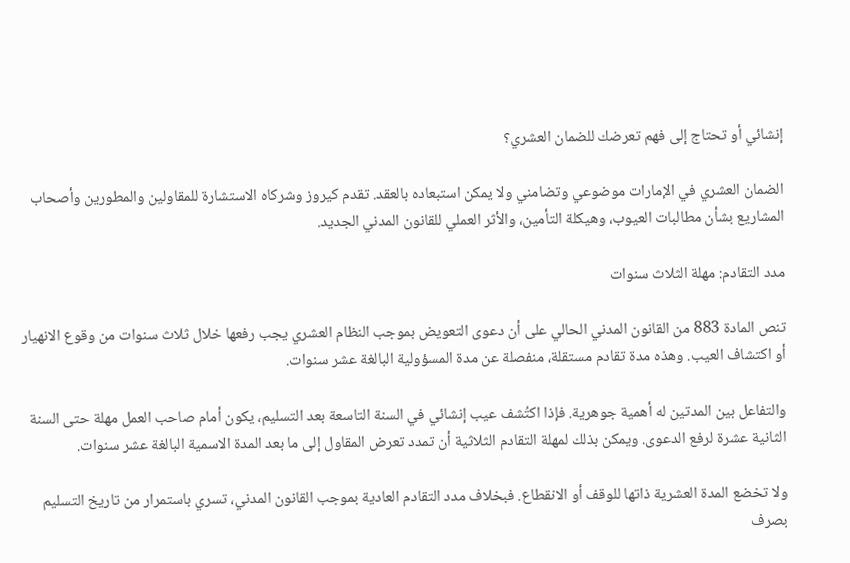إنشائي أو تحتاج إلى فهم تعرضك للضمان العشري؟

الضمان العشري في الإمارات موضوعي وتضامني ولا يمكن استبعاده بالعقد. تقدم كيروز وشركاه الاستشارة للمقاولين والمطورين وأصحاب المشاريع بشأن مطالبات العيوب، وهيكلة التأمين، والأثر العملي للقانون المدني الجديد.

مدد التقادم: مهلة الثلاث سنوات

تنص المادة 883 من القانون المدني الحالي على أن دعوى التعويض بموجب النظام العشري يجب رفعها خلال ثلاث سنوات من وقوع الانهيار أو اكتشاف العيب. وهذه مدة تقادم مستقلة، منفصلة عن مدة المسؤولية البالغة عشر سنوات.

والتفاعل بين المدتين له أهمية جوهرية. فإذا اكتُشف عيب إنشائي في السنة التاسعة بعد التسليم، يكون أمام صاحب العمل مهلة حتى السنة الثانية عشرة لرفع الدعوى. ويمكن بذلك لمهلة التقادم الثلاثية أن تمدد تعرض المقاول إلى ما بعد المدة الاسمية البالغة عشر سنوات.

ولا تخضع المدة العشرية ذاتها للوقف أو الانقطاع. فبخلاف مدد التقادم العادية بموجب القانون المدني، تسري باستمرار من تاريخ التسليم بصرف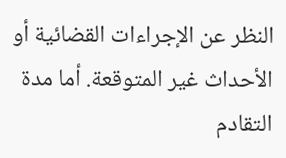النظر عن الإجراءات القضائية أو الأحداث غير المتوقعة. أما مدة التقادم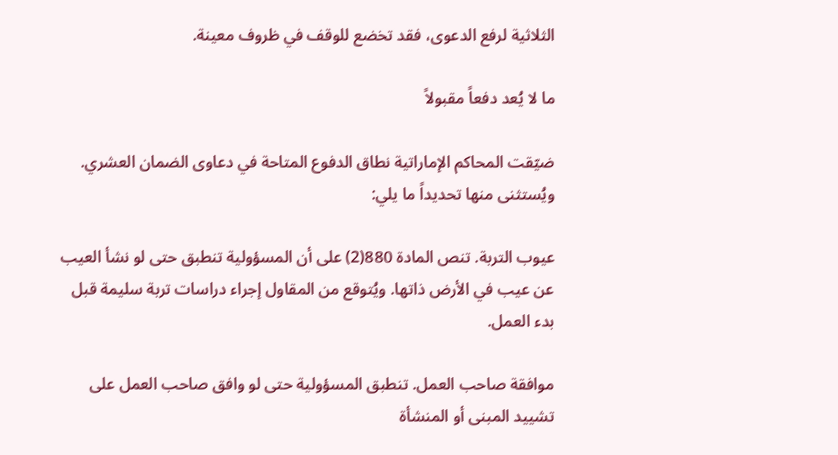الثلاثية لرفع الدعوى، فقد تخضع للوقف في ظروف معينة.

ما لا يُعد دفعاً مقبولاً

ضيّقت المحاكم الإماراتية نطاق الدفوع المتاحة في دعاوى الضمان العشري. ويُستثنى منها تحديداً ما يلي:

عيوب التربة. تنص المادة 880(2) على أن المسؤولية تنطبق حتى لو نشأ العيب عن عيب في الأرض ذاتها. ويُتوقع من المقاول إجراء دراسات تربة سليمة قبل بدء العمل.

موافقة صاحب العمل. تنطبق المسؤولية حتى لو وافق صاحب العمل على تشييد المبنى أو المنشأة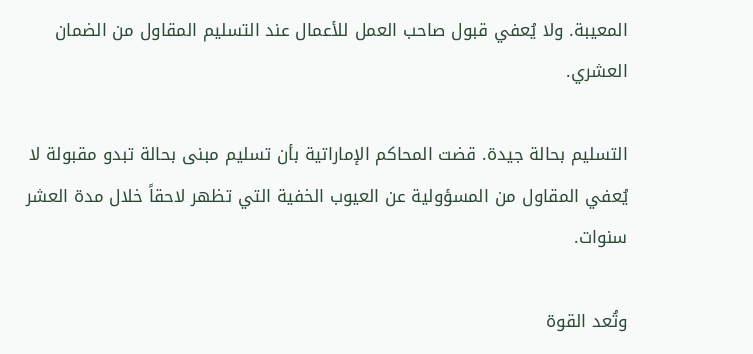المعيبة. ولا يُعفي قبول صاحب العمل للأعمال عند التسليم المقاول من الضمان العشري.

التسليم بحالة جيدة. قضت المحاكم الإماراتية بأن تسليم مبنى بحالة تبدو مقبولة لا يُعفي المقاول من المسؤولية عن العيوب الخفية التي تظهر لاحقاً خلال مدة العشر سنوات.

وتُعد القوة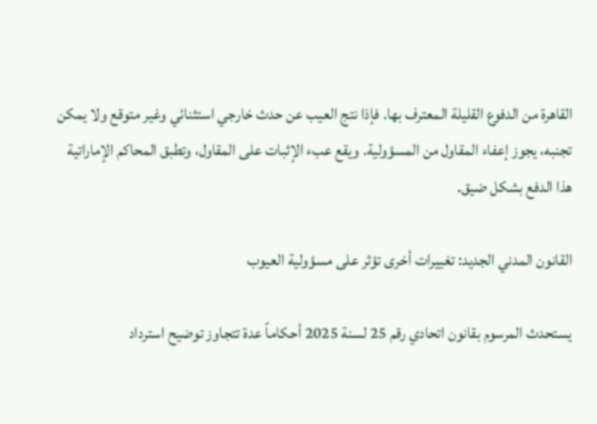القاهرة من الدفوع القليلة المعترف بها. فإذا نتج العيب عن حدث خارجي استثنائي وغير متوقع ولا يمكن تجنبه، يجوز إعفاء المقاول من المسؤولية. ويقع عبء الإثبات على المقاول، وتطبق المحاكم الإماراتية هذا الدفع بشكل ضيق.

القانون المدني الجديد: تغييرات أخرى تؤثر على مسؤولية العيوب

يستحدث المرسوم بقانون اتحادي رقم 25 لسنة 2025 أحكاماً عدة تتجاوز توضيح استرداد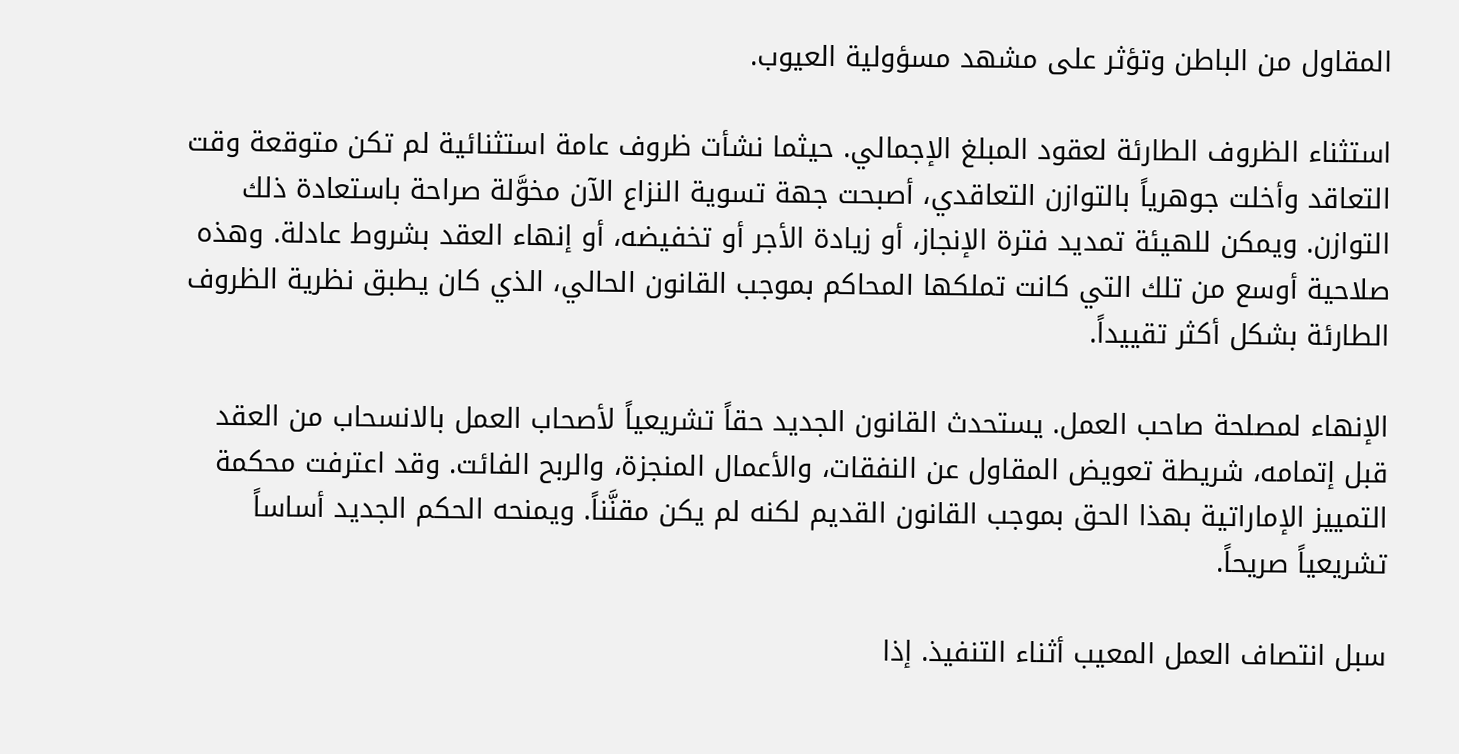المقاول من الباطن وتؤثر على مشهد مسؤولية العيوب.

استثناء الظروف الطارئة لعقود المبلغ الإجمالي. حيثما نشأت ظروف عامة استثنائية لم تكن متوقعة وقت التعاقد وأخلت جوهرياً بالتوازن التعاقدي، أصبحت جهة تسوية النزاع الآن مخوَّلة صراحة باستعادة ذلك التوازن. ويمكن للهيئة تمديد فترة الإنجاز، أو زيادة الأجر أو تخفيضه، أو إنهاء العقد بشروط عادلة. وهذه صلاحية أوسع من تلك التي كانت تملكها المحاكم بموجب القانون الحالي، الذي كان يطبق نظرية الظروف الطارئة بشكل أكثر تقييداً.

الإنهاء لمصلحة صاحب العمل. يستحدث القانون الجديد حقاً تشريعياً لأصحاب العمل بالانسحاب من العقد قبل إتمامه، شريطة تعويض المقاول عن النفقات، والأعمال المنجزة، والربح الفائت. وقد اعترفت محكمة التمييز الإماراتية بهذا الحق بموجب القانون القديم لكنه لم يكن مقنَّناً. ويمنحه الحكم الجديد أساساً تشريعياً صريحاً.

سبل انتصاف العمل المعيب أثناء التنفيذ. إذا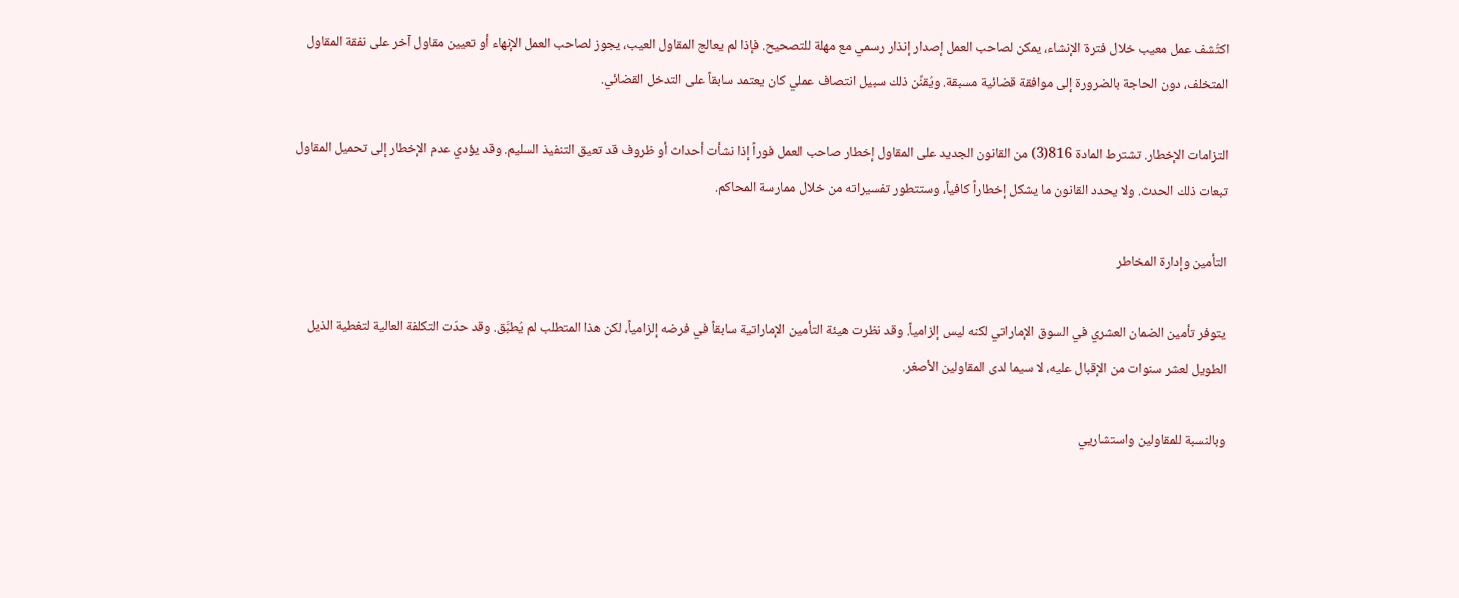اكتُشف عمل معيب خلال فترة الإنشاء، يمكن لصاحب العمل إصدار إنذار رسمي مع مهلة للتصحيح. فإذا لم يعالج المقاول العيب، يجوز لصاحب العمل الإنهاء أو تعيين مقاول آخر على نفقة المقاول المتخلف، دون الحاجة بالضرورة إلى موافقة قضائية مسبقة. ويُقنِّن ذلك سبيل انتصاف عملي كان يعتمد سابقاً على التدخل القضائي.

التزامات الإخطار. تشترط المادة 816(3) من القانون الجديد على المقاول إخطار صاحب العمل فوراً إذا نشأت أحداث أو ظروف قد تعيق التنفيذ السليم. وقد يؤدي عدم الإخطار إلى تحميل المقاول تبعات ذلك الحدث. ولا يحدد القانون ما يشكل إخطاراً كافياً، وستتطور تفسيراته من خلال ممارسة المحاكم.

التأمين وإدارة المخاطر

يتوفر تأمين الضمان العشري في السوق الإماراتي لكنه ليس إلزامياً. وقد نظرت هيئة التأمين الإماراتية سابقاً في فرضه إلزامياً، لكن هذا المتطلب لم يُطبَّق. وقد حدّت التكلفة العالية لتغطية الذيل الطويل لعشر سنوات من الإقبال عليه، لا سيما لدى المقاولين الأصغر.

وبالنسبة للمقاولين واستشاريي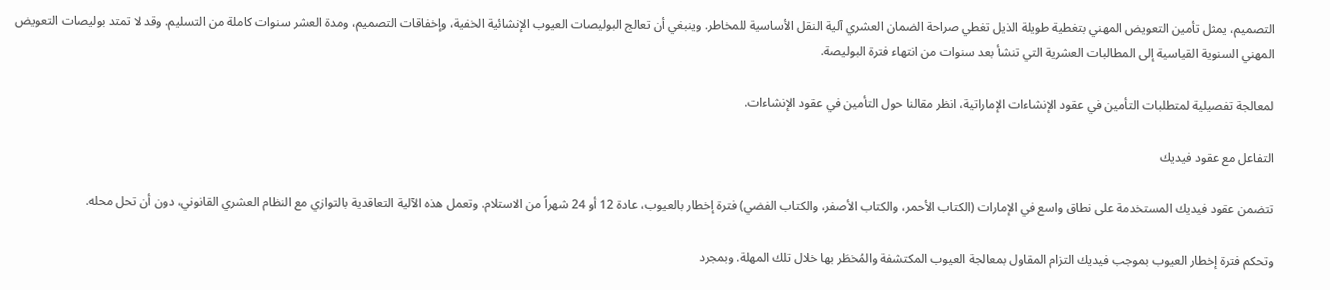التصميم، يمثل تأمين التعويض المهني بتغطية طويلة الذيل تغطي صراحة الضمان العشري آلية النقل الأساسية للمخاطر. وينبغي أن تعالج البوليصات العيوب الإنشائية الخفية، وإخفاقات التصميم، ومدة العشر سنوات كاملة من التسليم. وقد لا تمتد بوليصات التعويض المهني السنوية القياسية إلى المطالبات العشرية التي تنشأ بعد سنوات من انتهاء فترة البوليصة.

لمعالجة تفصيلية لمتطلبات التأمين في عقود الإنشاءات الإماراتية، انظر مقالنا حول التأمين في عقود الإنشاءات.

التفاعل مع عقود فيديك

تتضمن عقود فيديك المستخدمة على نطاق واسع في الإمارات (الكتاب الأحمر، والكتاب الأصفر، والكتاب الفضي) فترة إخطار بالعيوب، عادة 12 أو 24 شهراً من الاستلام. وتعمل هذه الآلية التعاقدية بالتوازي مع النظام العشري القانوني، دون أن تحل محله.

وتحكم فترة إخطار العيوب بموجب فيديك التزام المقاول بمعالجة العيوب المكتشفة والمُخطَر بها خلال تلك المهلة. وبمجرد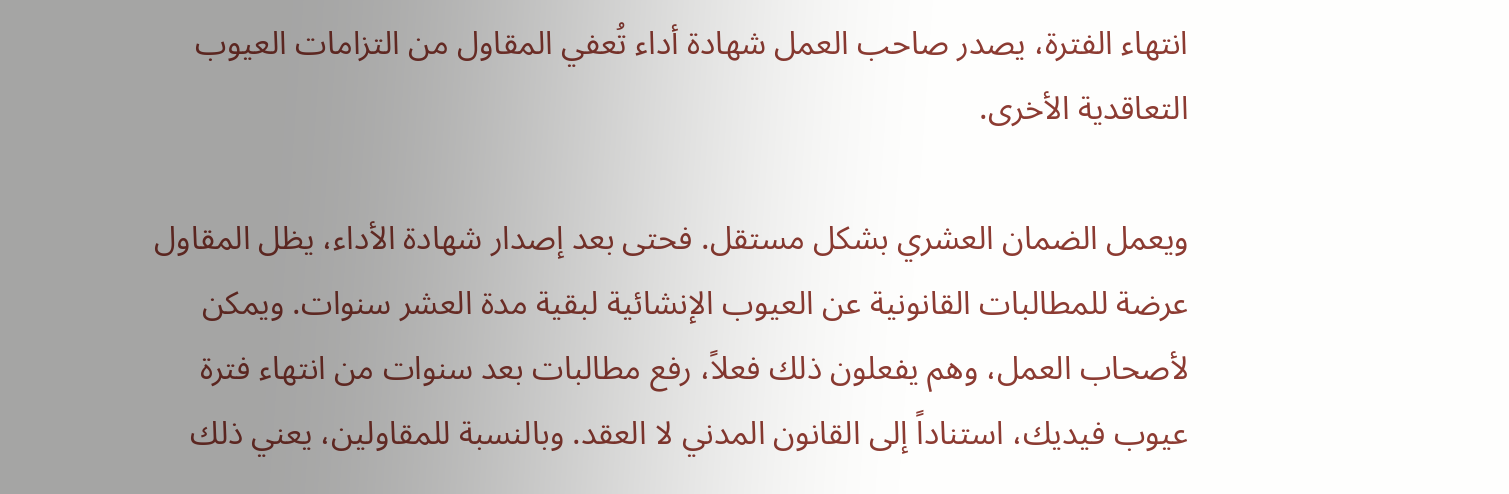انتهاء الفترة، يصدر صاحب العمل شهادة أداء تُعفي المقاول من التزامات العيوب التعاقدية الأخرى.

ويعمل الضمان العشري بشكل مستقل. فحتى بعد إصدار شهادة الأداء، يظل المقاول عرضة للمطالبات القانونية عن العيوب الإنشائية لبقية مدة العشر سنوات. ويمكن لأصحاب العمل، وهم يفعلون ذلك فعلاً، رفع مطالبات بعد سنوات من انتهاء فترة عيوب فيديك، استناداً إلى القانون المدني لا العقد. وبالنسبة للمقاولين، يعني ذلك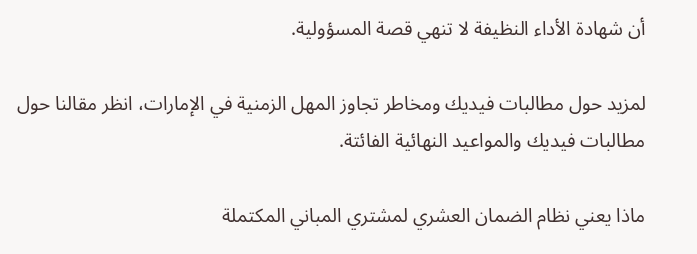أن شهادة الأداء النظيفة لا تنهي قصة المسؤولية.

لمزيد حول مطالبات فيديك ومخاطر تجاوز المهل الزمنية في الإمارات، انظر مقالنا حول مطالبات فيديك والمواعيد النهائية الفائتة.

ماذا يعني نظام الضمان العشري لمشتري المباني المكتملة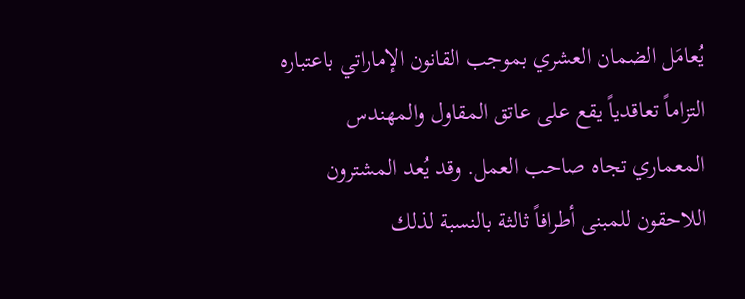يُعامَل الضمان العشري بموجب القانون الإماراتي باعتباره التزاماً تعاقدياً يقع على عاتق المقاول والمهندس المعماري تجاه صاحب العمل. وقد يُعد المشترون اللاحقون للمبنى أطرافاً ثالثة بالنسبة لذلك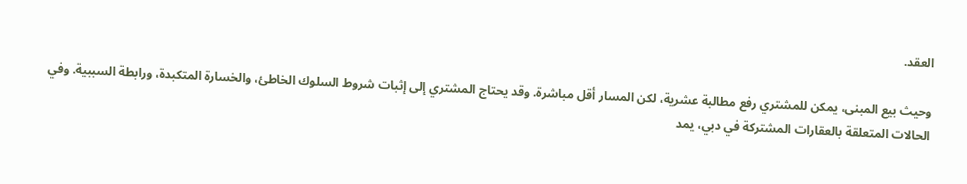العقد.

وحيث بيع المبنى، يمكن للمشتري رفع مطالبة عشرية، لكن المسار أقل مباشرة. وقد يحتاج المشتري إلى إثبات شروط السلوك الخاطئ، والخسارة المتكبدة، ورابطة السببية. وفي الحالات المتعلقة بالعقارات المشتركة في دبي، يمد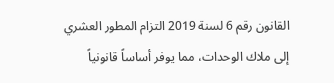القانون رقم 6 لسنة 2019 التزام المطور العشري إلى ملاك الوحدات، مما يوفر أساساً قانونياً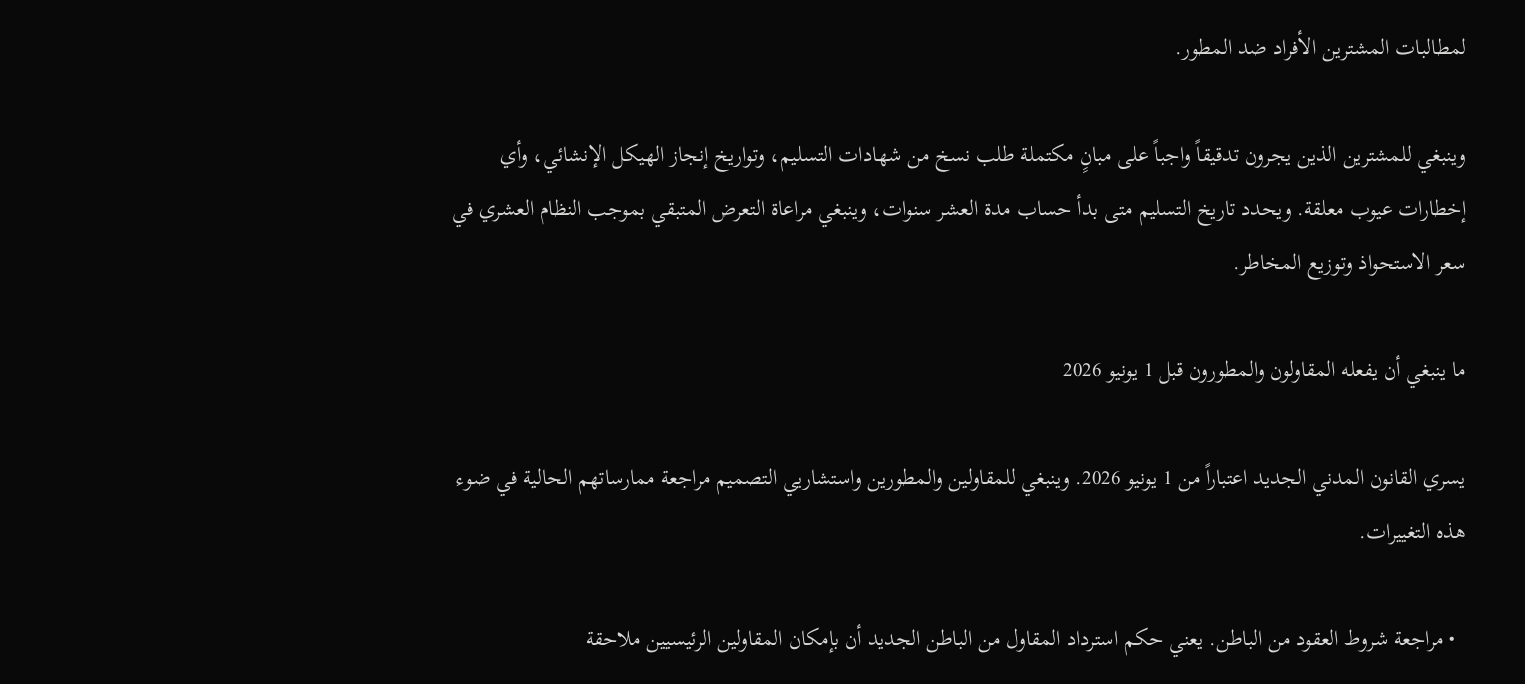لمطالبات المشترين الأفراد ضد المطور.

وينبغي للمشترين الذين يجرون تدقيقاً واجباً على مبانٍ مكتملة طلب نسخ من شهادات التسليم، وتواريخ إنجاز الهيكل الإنشائي، وأي إخطارات عيوب معلقة. ويحدد تاريخ التسليم متى بدأ حساب مدة العشر سنوات، وينبغي مراعاة التعرض المتبقي بموجب النظام العشري في سعر الاستحواذ وتوزيع المخاطر.

ما ينبغي أن يفعله المقاولون والمطورون قبل 1 يونيو 2026

يسري القانون المدني الجديد اعتباراً من 1 يونيو 2026. وينبغي للمقاولين والمطورين واستشاريي التصميم مراجعة ممارساتهم الحالية في ضوء هذه التغييرات.

  • مراجعة شروط العقود من الباطن. يعني حكم استرداد المقاول من الباطن الجديد أن بإمكان المقاولين الرئيسيين ملاحقة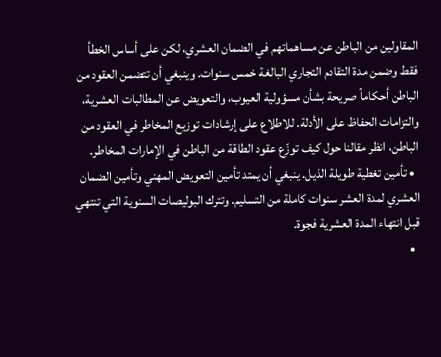المقاولين من الباطن عن مساهماتهم في الضمان العشري، لكن على أساس الخطأ فقط وضمن مدة التقادم التجاري البالغة خمس سنوات. وينبغي أن تتضمن العقود من الباطن أحكاماً صريحة بشأن مسؤولية العيوب، والتعويض عن المطالبات العشرية، والتزامات الحفاظ على الأدلة. للاطلاع على إرشادات توزيع المخاطر في العقود من الباطن، انظر مقالنا حول كيف توزّع عقود الطاقة من الباطن في الإمارات المخاطر.
  • تأمين تغطية طويلة الذيل. ينبغي أن يمتد تأمين التعويض المهني وتأمين الضمان العشري لمدة العشر سنوات كاملة من التسليم. وتترك البوليصات السنوية التي تنتهي قبل انتهاء المدة العشرية فجوة.
  •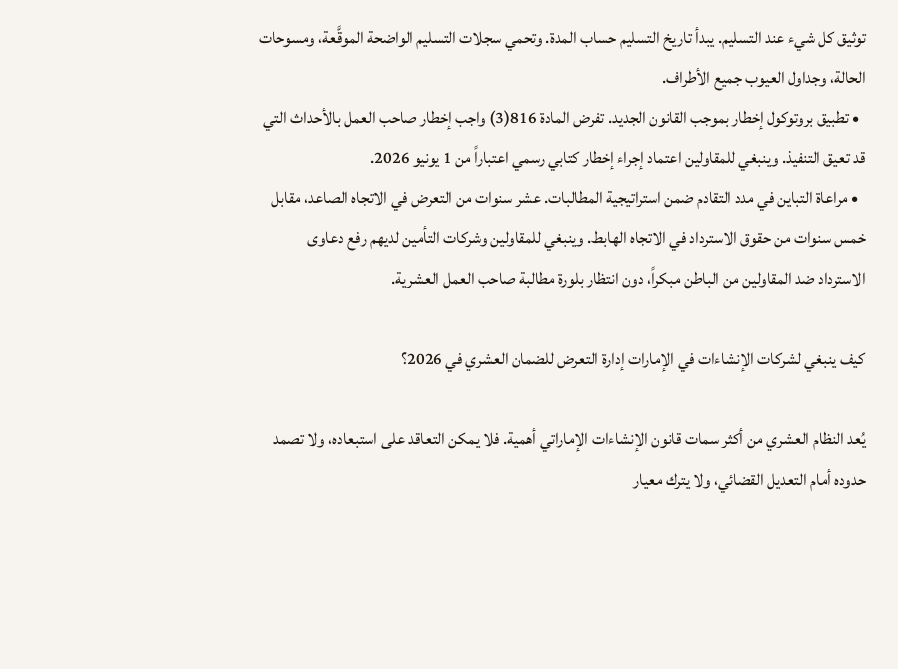توثيق كل شيء عند التسليم. يبدأ تاريخ التسليم حساب المدة. وتحمي سجلات التسليم الواضحة الموقَّعة، ومسوحات الحالة، وجداول العيوب جميع الأطراف.
  • تطبيق بروتوكول إخطار بموجب القانون الجديد. تفرض المادة 816(3) واجب إخطار صاحب العمل بالأحداث التي قد تعيق التنفيذ. وينبغي للمقاولين اعتماد إجراء إخطار كتابي رسمي اعتباراً من 1 يونيو 2026.
  • مراعاة التباين في مدد التقادم ضمن استراتيجية المطالبات. عشر سنوات من التعرض في الاتجاه الصاعد، مقابل خمس سنوات من حقوق الاسترداد في الاتجاه الهابط. وينبغي للمقاولين وشركات التأمين لديهم رفع دعاوى الاسترداد ضد المقاولين من الباطن مبكراً، دون انتظار بلورة مطالبة صاحب العمل العشرية.

كيف ينبغي لشركات الإنشاءات في الإمارات إدارة التعرض للضمان العشري في 2026؟

يُعد النظام العشري من أكثر سمات قانون الإنشاءات الإماراتي أهمية. فلا يمكن التعاقد على استبعاده، ولا تصمد حدوده أمام التعديل القضائي، ولا يترك معيار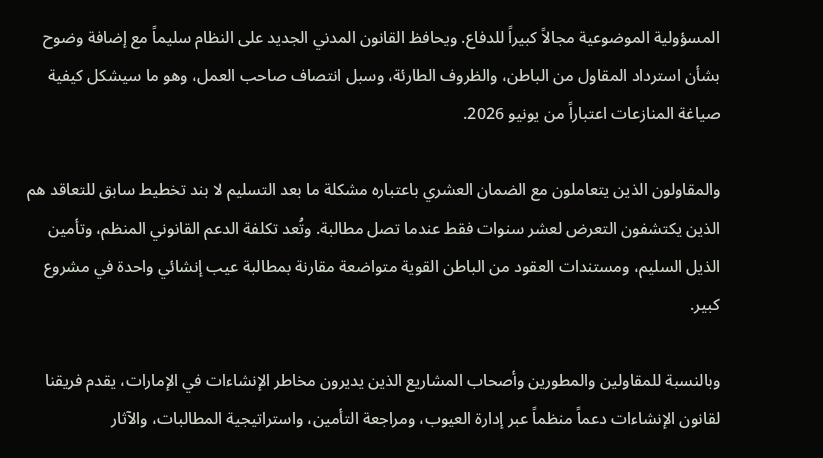المسؤولية الموضوعية مجالاً كبيراً للدفاع. ويحافظ القانون المدني الجديد على النظام سليماً مع إضافة وضوح بشأن استرداد المقاول من الباطن، والظروف الطارئة، وسبل انتصاف صاحب العمل، وهو ما سيشكل كيفية صياغة المنازعات اعتباراً من يونيو 2026.

والمقاولون الذين يتعاملون مع الضمان العشري باعتباره مشكلة ما بعد التسليم لا بند تخطيط سابق للتعاقد هم الذين يكتشفون التعرض لعشر سنوات فقط عندما تصل مطالبة. وتُعد تكلفة الدعم القانوني المنظم، وتأمين الذيل السليم، ومستندات العقود من الباطن القوية متواضعة مقارنة بمطالبة عيب إنشائي واحدة في مشروع كبير.

وبالنسبة للمقاولين والمطورين وأصحاب المشاريع الذين يديرون مخاطر الإنشاءات في الإمارات، يقدم فريقنا لقانون الإنشاءات دعماً منظماً عبر إدارة العيوب، ومراجعة التأمين، واستراتيجية المطالبات، والآثار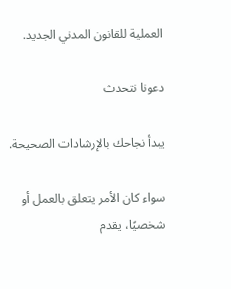العملية للقانون المدني الجديد.

دعونا نتحدث

يبدأ نجاحك بالإرشادات الصحيحة.

سواء كان الأمر يتعلق بالعمل أو شخصيًا، يقدم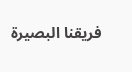فريقنا البصيرة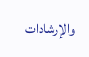والإرشادات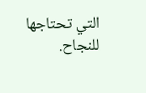التي تحتاجها للنجاح.